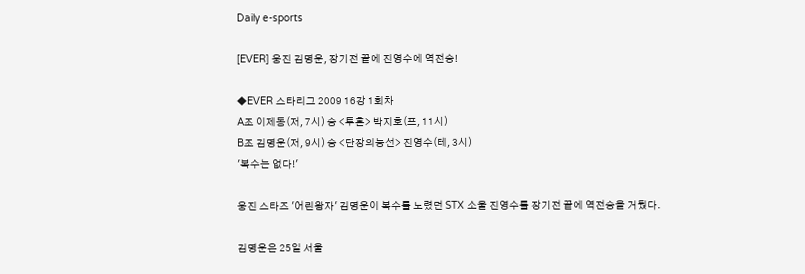Daily e-sports

[EVER] 웅진 김명운, 장기전 끝에 진영수에 역전승!

◆EVER 스타리그 2009 16강 1회차
A조 이제동(저, 7시) 승 <투혼> 박지호(프, 11시)
B조 김명운(저, 9시) 승 <단장의능선> 진영수(테, 3시)
'복수는 없다!'

웅진 스타즈 '어린왕자' 김명운이 복수를 노렸던 STX 소울 진영수를 장기전 끝에 역전승을 거뒀다.

김명운은 25일 서울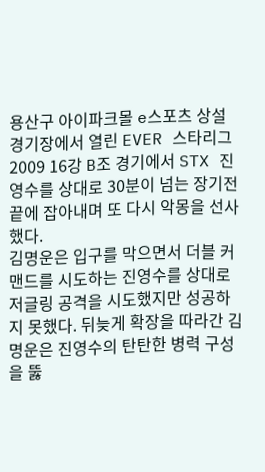용산구 아이파크몰 e스포츠 상설 경기장에서 열린 EVER 스타리그 2009 16강 B조 경기에서 STX 진영수를 상대로 30분이 넘는 장기전 끝에 잡아내며 또 다시 악몽을 선사했다.
김명운은 입구를 막으면서 더블 커맨드를 시도하는 진영수를 상대로 저글링 공격을 시도했지만 성공하지 못했다. 뒤늦게 확장을 따라간 김명운은 진영수의 탄탄한 병력 구성을 뚫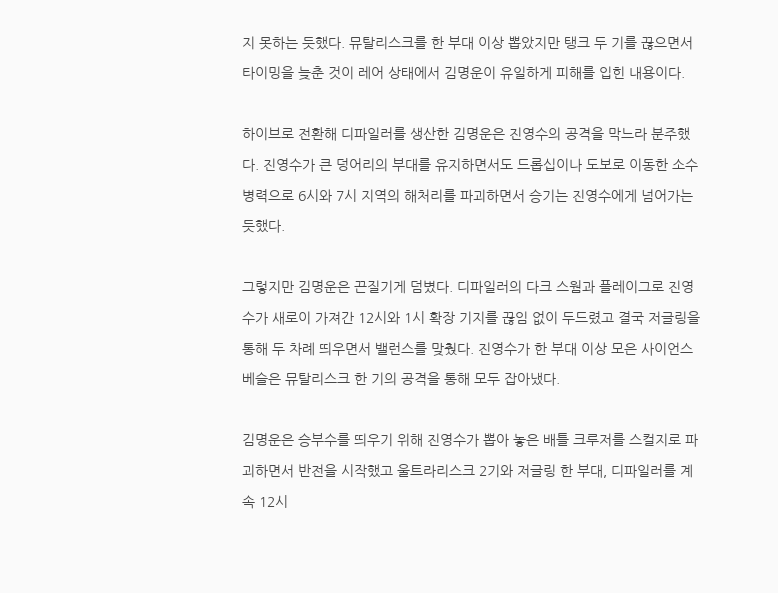지 못하는 듯했다. 뮤탈리스크를 한 부대 이상 뽑았지만 탱크 두 기를 끊으면서 타이밍을 늦춘 것이 레어 상태에서 김명운이 유일하게 피해를 입힌 내용이다.

하이브로 전환해 디파일러를 생산한 김명운은 진영수의 공격을 막느라 분주했다. 진영수가 큰 덩어리의 부대를 유지하면서도 드롭십이나 도보로 이동한 소수 병력으로 6시와 7시 지역의 해처리를 파괴하면서 승기는 진영수에게 넘어가는 듯했다.

그렇지만 김명운은 끈질기게 덤볐다. 디파일러의 다크 스웜과 플레이그로 진영수가 새로이 가져간 12시와 1시 확장 기지를 끊임 없이 두드렸고 결국 저글링을 통해 두 차례 띄우면서 밸런스를 맞췄다. 진영수가 한 부대 이상 모은 사이언스 베슬은 뮤탈리스크 한 기의 공격을 통해 모두 잡아냈다.

김명운은 승부수를 띄우기 위해 진영수가 뽑아 놓은 배틀 크루저를 스컬지로 파괴하면서 반전을 시작했고 울트라리스크 2기와 저글링 한 부대, 디파일러를 계속 12시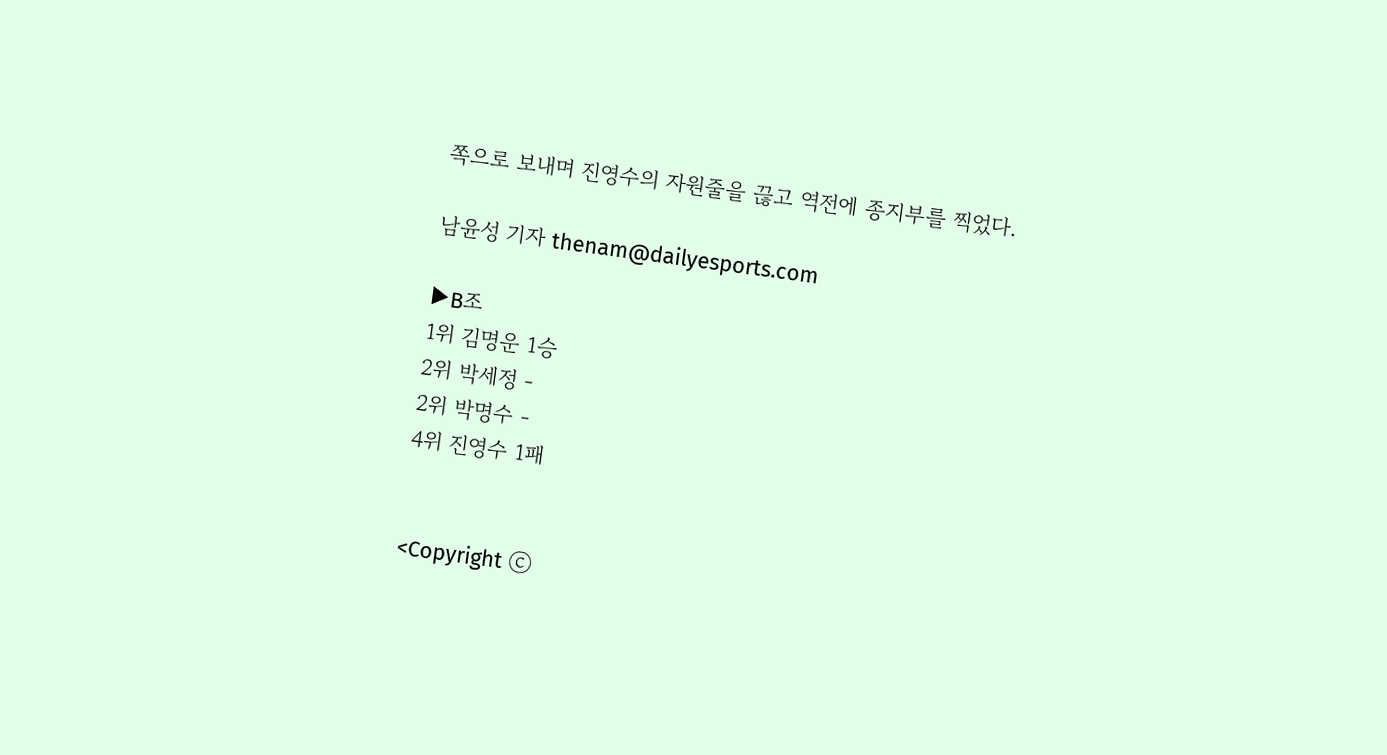쪽으로 보내며 진영수의 자원줄을 끊고 역전에 종지부를 찍었다.

남윤성 기자 thenam@dailyesports.com

▶B조
1위 김명운 1승
2위 박세정 -
2위 박명수 -
4위 진영수 1패


<Copyright ⓒ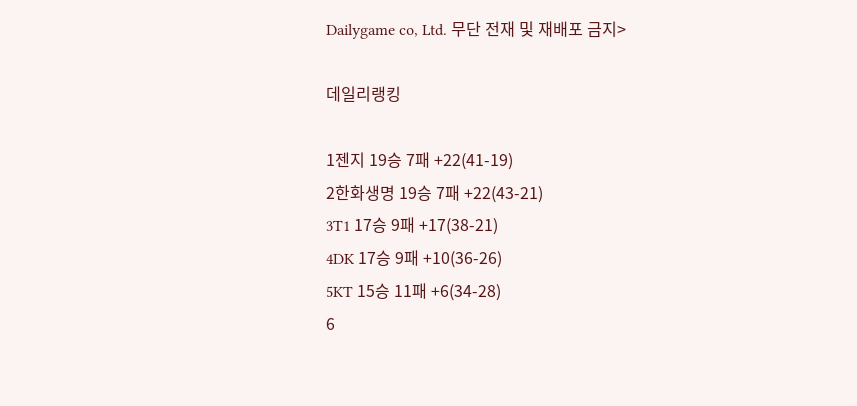Dailygame co, Ltd. 무단 전재 및 재배포 금지>

데일리랭킹

1젠지 19승 7패 +22(41-19)
2한화생명 19승 7패 +22(43-21)
3T1 17승 9패 +17(38-21)
4DK 17승 9패 +10(36-26)
5KT 15승 11패 +6(34-28)
6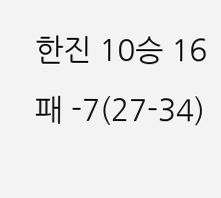한진 10승 16패 -7(27-34)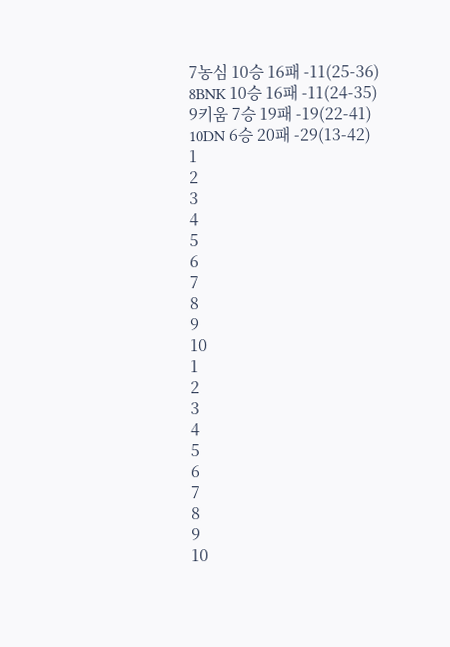7농심 10승 16패 -11(25-36)
8BNK 10승 16패 -11(24-35)
9키움 7승 19패 -19(22-41)
10DN 6승 20패 -29(13-42)
1
2
3
4
5
6
7
8
9
10
1
2
3
4
5
6
7
8
9
10